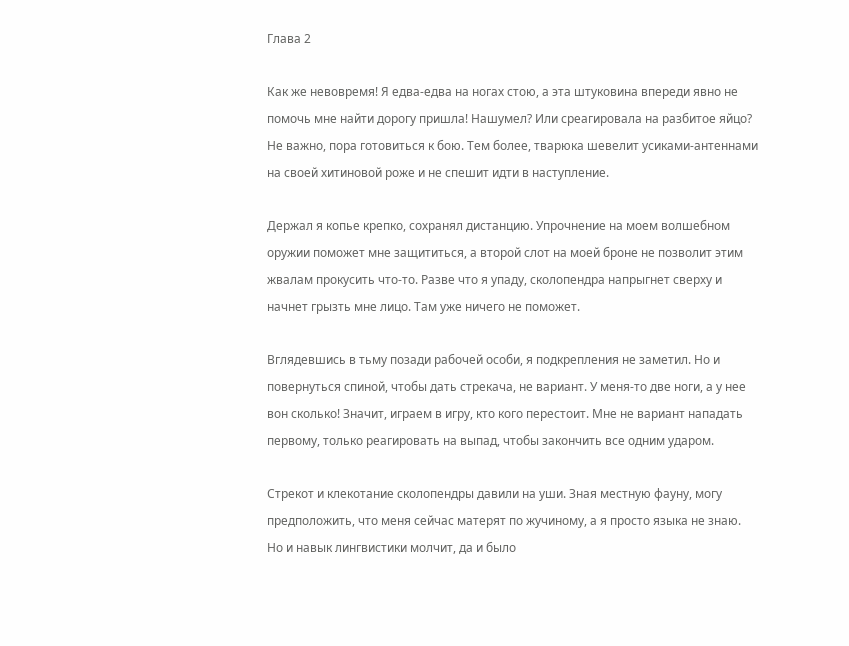Глава 2

Как же невовремя! Я едва-едва на ногах стою, а эта штуковина впереди явно не помочь мне найти дорогу пришла! Нашумел? Или среагировала на разбитое яйцо? Не важно, пора готовиться к бою. Тем более, тварюка шевелит усиками-антеннами на своей хитиновой роже и не спешит идти в наступление.

Держал я копье крепко, сохранял дистанцию. Упрочнение на моем волшебном оружии поможет мне защититься, а второй слот на моей броне не позволит этим жвалам прокусить что-то. Разве что я упаду, сколопендра напрыгнет сверху и начнет грызть мне лицо. Там уже ничего не поможет.

Вглядевшись в тьму позади рабочей особи, я подкрепления не заметил. Но и повернуться спиной, чтобы дать стрекача, не вариант. У меня-то две ноги, а у нее вон сколько! Значит, играем в игру, кто кого перестоит. Мне не вариант нападать первому, только реагировать на выпад, чтобы закончить все одним ударом.

Стрекот и клекотание сколопендры давили на уши. Зная местную фауну, могу предположить, что меня сейчас матерят по жучиному, а я просто языка не знаю. Но и навык лингвистики молчит, да и было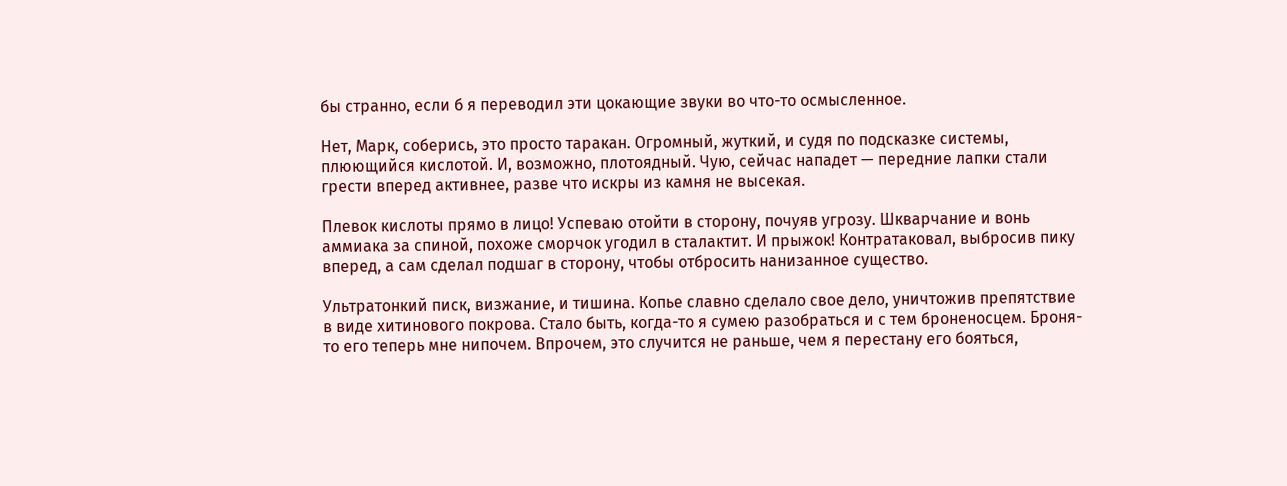бы странно, если б я переводил эти цокающие звуки во что-то осмысленное.

Нет, Марк, соберись, это просто таракан. Огромный, жуткий, и судя по подсказке системы, плюющийся кислотой. И, возможно, плотоядный. Чую, сейчас нападет — передние лапки стали грести вперед активнее, разве что искры из камня не высекая.

Плевок кислоты прямо в лицо! Успеваю отойти в сторону, почуяв угрозу. Шкварчание и вонь аммиака за спиной, похоже сморчок угодил в сталактит. И прыжок! Контратаковал, выбросив пику вперед, а сам сделал подшаг в сторону, чтобы отбросить нанизанное существо.

Ультратонкий писк, визжание, и тишина. Копье славно сделало свое дело, уничтожив препятствие в виде хитинового покрова. Стало быть, когда-то я сумею разобраться и с тем броненосцем. Броня-то его теперь мне нипочем. Впрочем, это случится не раньше, чем я перестану его бояться,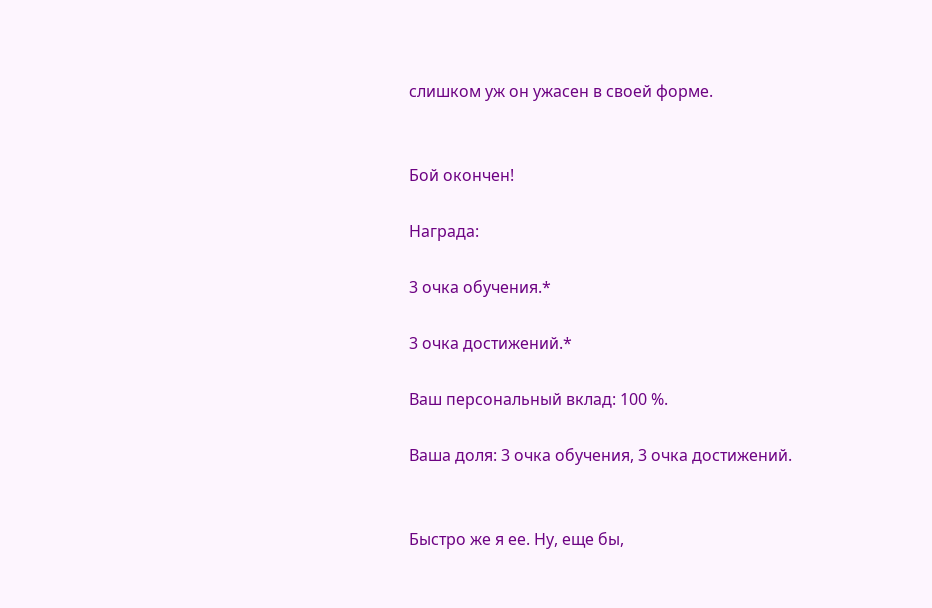слишком уж он ужасен в своей форме.


Бой окончен!

Награда:

3 очка обучения.*

3 очка достижений.*

Ваш персональный вклад: 100 %.

Ваша доля: 3 очка обучения, 3 очка достижений.


Быстро же я ее. Ну, еще бы,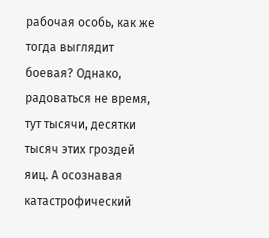рабочая особь, как же тогда выглядит боевая? Однако, радоваться не время, тут тысячи, десятки тысяч этих гроздей яиц. А осознавая катастрофический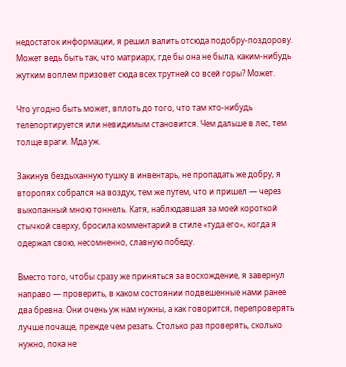недостаток информации, я решил валить отсюда подобру-поздорову. Может ведь быть так, что матриарх, где бы она не была, каким-нибудь жутким воплем призовет сюда всех трутней со всей горы? Может.

Что угодно быть может, вплоть до того, что там кто-нибудь телепортируется или невидимым становится. Чем дальше в лес, тем толще враги. Мда уж.

Закинув бездыханную тушку в инвентарь, не пропадать же добру, я второпях собрался на воздух, тем же путем, что и пришел — через выкопанный мною тоннель. Катя, наблюдавшая за моей короткой стычкой сверху, бросила комментарий в стиле «туда его», когда я одержал свою, несомненно, славную победу.

Вместо того, чтобы сразу же приняться за восхождение, я завернул направо — проверить, в каком состоянии подвешенные нами ранее два бревна. Они очень уж нам нужны, а как говорится, перепроверять лучше почаще, прежде чем резать. Столько раз проверять, сколько нужно, пока не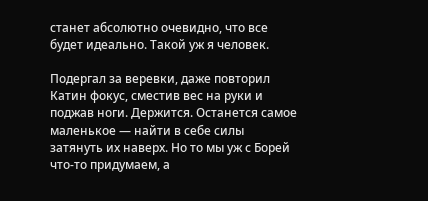станет абсолютно очевидно, что все будет идеально. Такой уж я человек.

Подергал за веревки, даже повторил Катин фокус, сместив вес на руки и поджав ноги. Держится. Останется самое маленькое — найти в себе силы затянуть их наверх. Но то мы уж с Борей что-то придумаем, а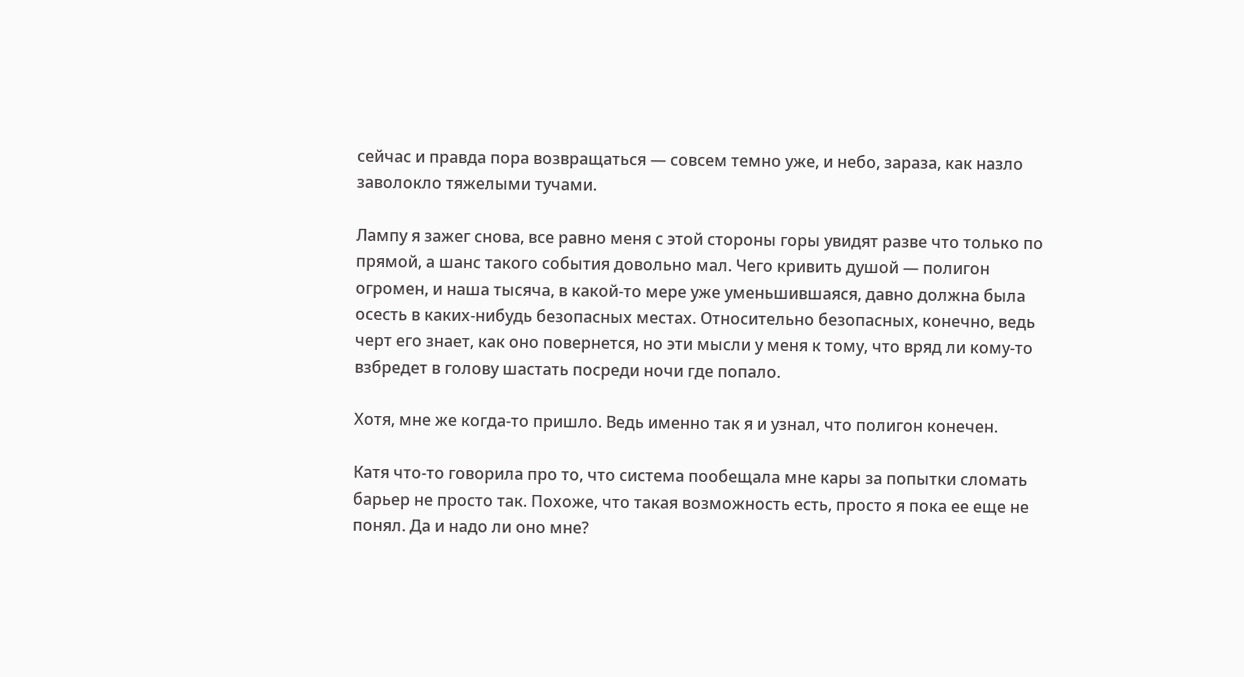сейчас и правда пора возвращаться — совсем темно уже, и небо, зараза, как назло заволокло тяжелыми тучами.

Лампу я зажег снова, все равно меня с этой стороны горы увидят разве что только по прямой, а шанс такого события довольно мал. Чего кривить душой — полигон огромен, и наша тысяча, в какой-то мере уже уменьшившаяся, давно должна была осесть в каких-нибудь безопасных местах. Относительно безопасных, конечно, ведь черт его знает, как оно повернется, но эти мысли у меня к тому, что вряд ли кому-то взбредет в голову шастать посреди ночи где попало.

Хотя, мне же когда-то пришло. Ведь именно так я и узнал, что полигон конечен.

Катя что-то говорила про то, что система пообещала мне кары за попытки сломать барьер не просто так. Похоже, что такая возможность есть, просто я пока ее еще не понял. Да и надо ли оно мне?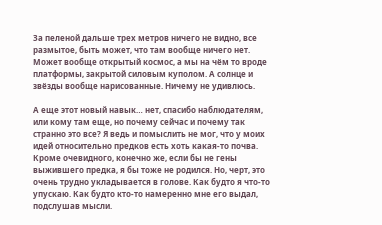За пеленой дальше трех метров ничего не видно, все размытое, быть может, что там вообще ничего нет. Может вообще открытый космос, а мы на чём то вроде платформы, закрытой силовым куполом. А солнце и звёзды вообще нарисованные. Ничему не удивлюсь.

А еще этот новый навык… нет, спасибо наблюдателям, или кому там еще, но почему сейчас и почему так странно это все? Я ведь и помыслить не мог, что у моих идей относительно предков есть хоть какая-то почва. Кроме очевидного, конечно же, если бы не гены выжившего предка, я бы тоже не родился. Но, черт, это очень трудно укладывается в голове. Как будто я что-то упускаю. Как будто кто-то намеренно мне его выдал, подслушав мысли.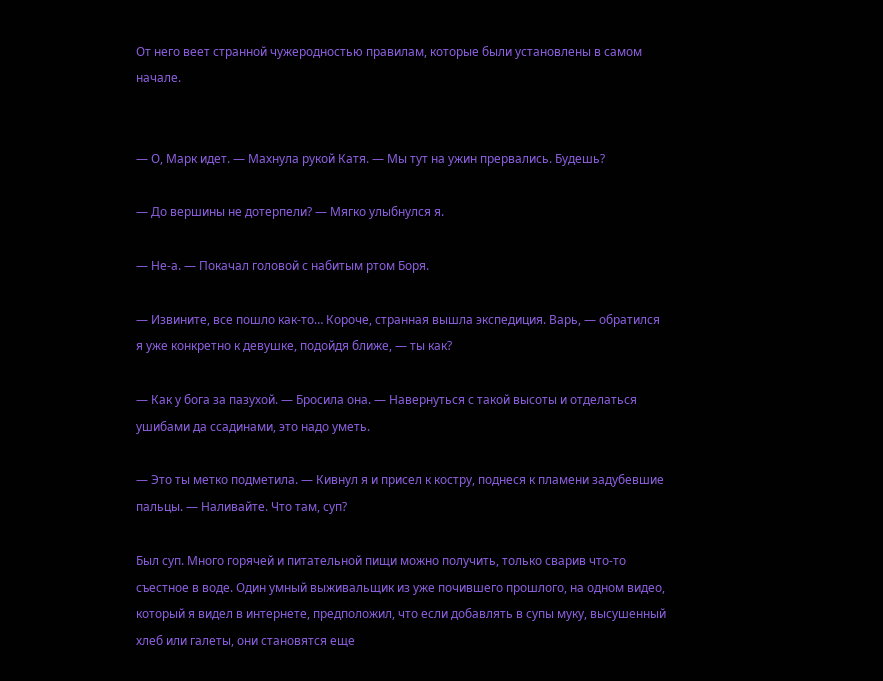От него веет странной чужеродностью правилам, которые были установлены в самом начале.


— О, Марк идет. — Махнула рукой Катя. — Мы тут на ужин прервались. Будешь?

— До вершины не дотерпели? — Мягко улыбнулся я.

— Не-а. — Покачал головой с набитым ртом Боря.

— Извините, все пошло как-то… Короче, странная вышла экспедиция. Варь, — обратился я уже конкретно к девушке, подойдя ближе, — ты как?

— Как у бога за пазухой. — Бросила она. — Навернуться с такой высоты и отделаться ушибами да ссадинами, это надо уметь.

— Это ты метко подметила. — Кивнул я и присел к костру, поднеся к пламени задубевшие пальцы. — Наливайте. Что там, суп?

Был суп. Много горячей и питательной пищи можно получить, только сварив что-то съестное в воде. Один умный выживальщик из уже почившего прошлого, на одном видео, который я видел в интернете, предположил, что если добавлять в супы муку, высушенный хлеб или галеты, они становятся еще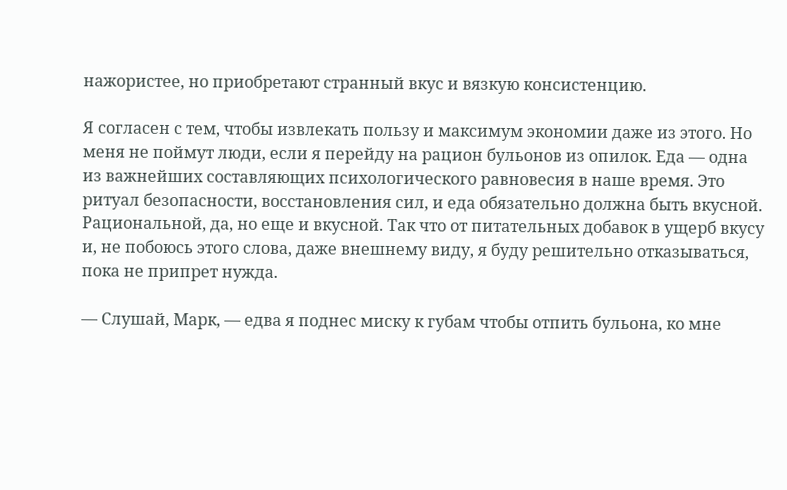нажористее, но приобретают странный вкус и вязкую консистенцию.

Я согласен с тем, чтобы извлекать пользу и максимум экономии даже из этого. Но меня не поймут люди, если я перейду на рацион бульонов из опилок. Еда — одна из важнейших составляющих психологического равновесия в наше время. Это ритуал безопасности, восстановления сил, и еда обязательно должна быть вкусной. Рациональной, да, но еще и вкусной. Так что от питательных добавок в ущерб вкусу и, не побоюсь этого слова, даже внешнему виду, я буду решительно отказываться, пока не припрет нужда.

— Слушай, Марк, — едва я поднес миску к губам чтобы отпить бульона, ко мне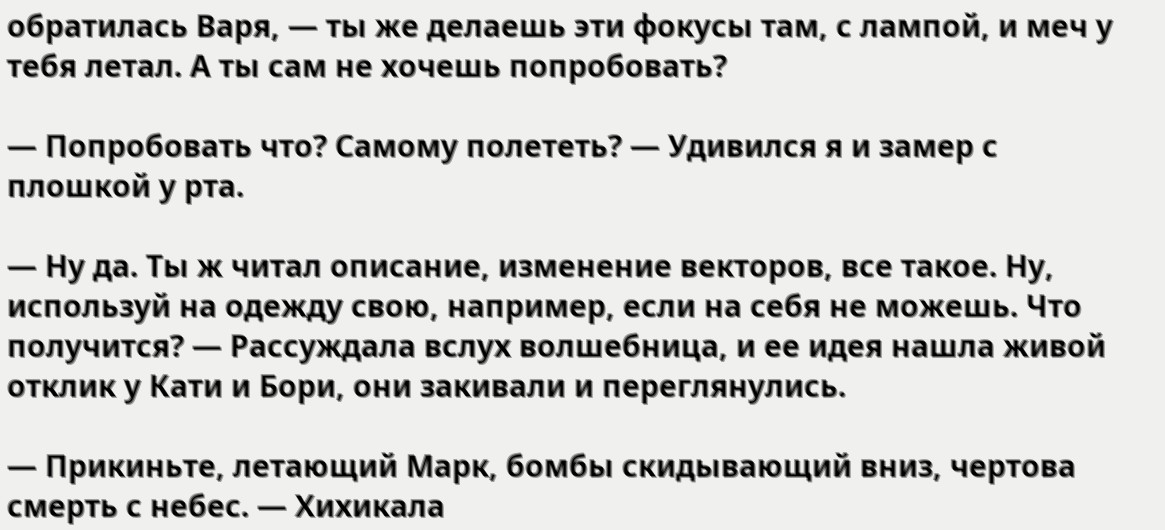обратилась Варя, — ты же делаешь эти фокусы там, с лампой, и меч у тебя летал. А ты сам не хочешь попробовать?

— Попробовать что? Самому полететь? — Удивился я и замер с плошкой у рта.

— Ну да. Ты ж читал описание, изменение векторов, все такое. Ну, используй на одежду свою, например, если на себя не можешь. Что получится? — Рассуждала вслух волшебница, и ее идея нашла живой отклик у Кати и Бори, они закивали и переглянулись.

— Прикиньте, летающий Марк, бомбы скидывающий вниз, чертова смерть с небес. — Хихикала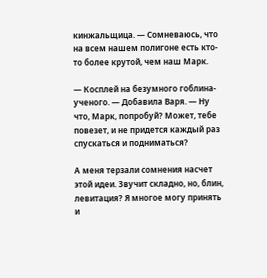кинжальщица. — Сомневаюсь, что на всем нашем полигоне есть кто-то более крутой, чем наш Марк.

— Косплей на безумного гоблина-ученого. — Добавила Варя. — Ну что, Марк, попробуй? Может, тебе повезет, и не придется каждый раз спускаться и подниматься?

А меня терзали сомнения насчет этой идеи. Звучит складно, но, блин, левитация? Я многое могу принять и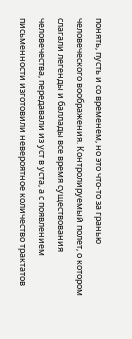понять, пусть и со временем, но это что-то за гранью человеческого воображения. Контролируемый полет, о котором слагали легенды и баллады все время существования человечества, передавали из уст в уста, а с появлением письменности изготовили невероятное количество трактатов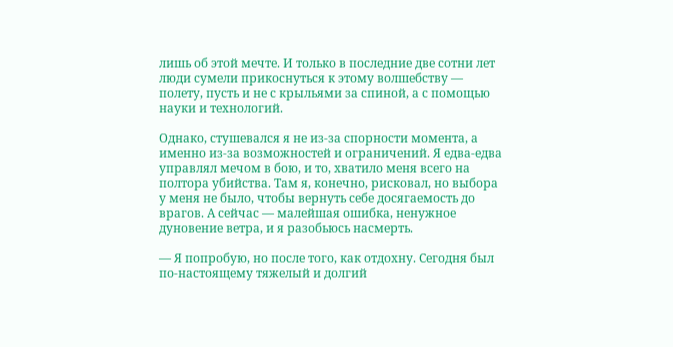лишь об этой мечте. И только в последние две сотни лет люди сумели прикоснуться к этому волшебству — полету, пусть и не с крыльями за спиной, а с помощью науки и технологий.

Однако, стушевался я не из-за спорности момента, а именно из-за возможностей и ограничений. Я едва-едва управлял мечом в бою, и то, хватило меня всего на полтора убийства. Там я, конечно, рисковал, но выбора у меня не было, чтобы вернуть себе досягаемость до врагов. А сейчас — малейшая ошибка, ненужное дуновение ветра, и я разобьюсь насмерть.

— Я попробую, но после того, как отдохну. Сегодня был по-настоящему тяжелый и долгий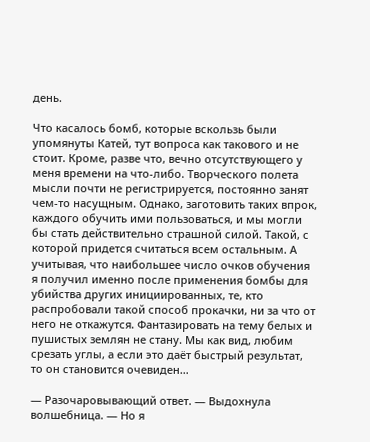день.

Что касалось бомб, которые вскользь были упомянуты Катей, тут вопроса как такового и не стоит. Кроме, разве что, вечно отсутствующего у меня времени на что-либо. Творческого полета мысли почти не регистрируется, постоянно занят чем-то насущным. Однако, заготовить таких впрок, каждого обучить ими пользоваться, и мы могли бы стать действительно страшной силой. Такой, с которой придется считаться всем остальным. А учитывая, что наибольшее число очков обучения я получил именно после применения бомбы для убийства других инициированных, те, кто распробовали такой способ прокачки, ни за что от него не откажутся. Фантазировать на тему белых и пушистых землян не стану. Мы как вид, любим срезать углы, а если это даёт быстрый результат, то он становится очевиден…

— Разочаровывающий ответ. — Выдохнула волшебница. — Но я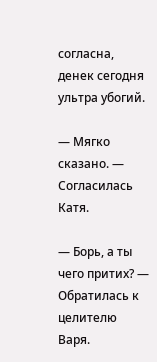согласна, денек сегодня ультра убогий.

— Мягко сказано. — Согласилась Катя.

— Борь, а ты чего притих? — Обратилась к целителю Варя.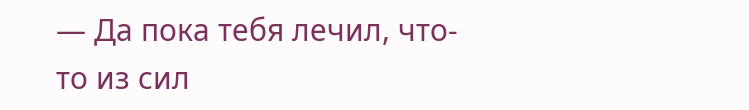— Да пока тебя лечил, что-то из сил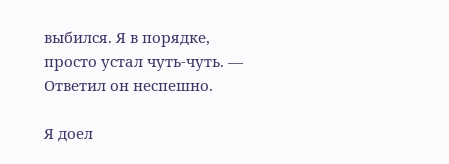выбился. Я в порядке, просто устал чуть-чуть. — Ответил он неспешно.

Я доел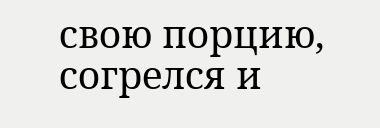свою порцию, согрелся и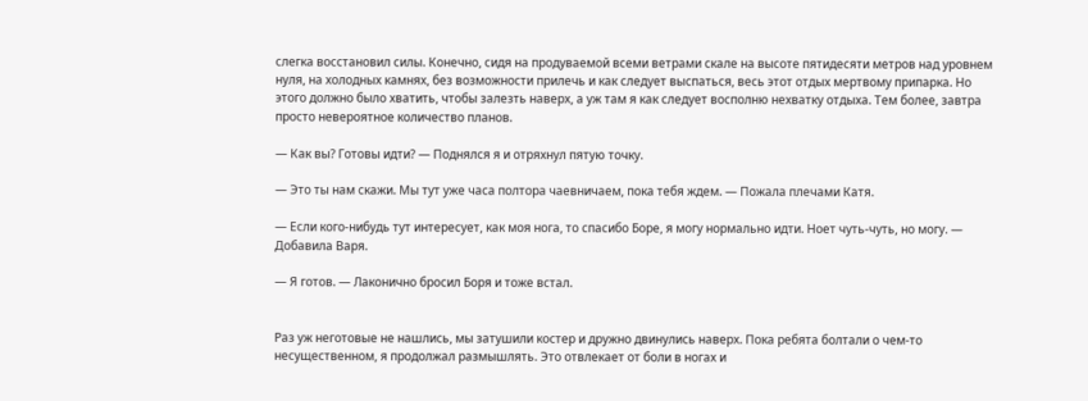слегка восстановил силы. Конечно, сидя на продуваемой всеми ветрами скале на высоте пятидесяти метров над уровнем нуля, на холодных камнях, без возможности прилечь и как следует выспаться, весь этот отдых мертвому припарка. Но этого должно было хватить, чтобы залезть наверх, а уж там я как следует восполню нехватку отдыха. Тем более, завтра просто невероятное количество планов.

— Как вы? Готовы идти? — Поднялся я и отряхнул пятую точку.

— Это ты нам скажи. Мы тут уже часа полтора чаевничаем, пока тебя ждем. — Пожала плечами Катя.

— Если кого-нибудь тут интересует, как моя нога, то спасибо Боре, я могу нормально идти. Ноет чуть-чуть, но могу. — Добавила Варя.

— Я готов. — Лаконично бросил Боря и тоже встал.


Раз уж неготовые не нашлись, мы затушили костер и дружно двинулись наверх. Пока ребята болтали о чем-то несущественном, я продолжал размышлять. Это отвлекает от боли в ногах и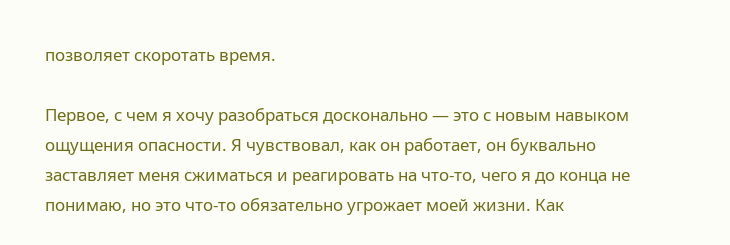позволяет скоротать время.

Первое, с чем я хочу разобраться досконально — это с новым навыком ощущения опасности. Я чувствовал, как он работает, он буквально заставляет меня сжиматься и реагировать на что-то, чего я до конца не понимаю, но это что-то обязательно угрожает моей жизни. Как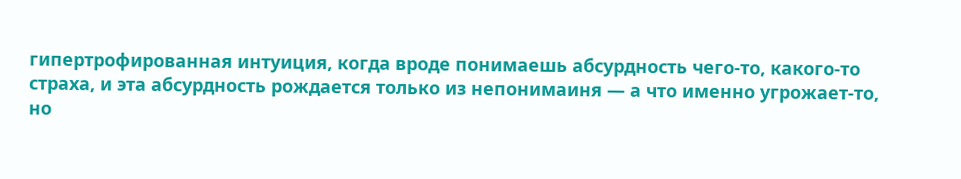гипертрофированная интуиция, когда вроде понимаешь абсурдность чего-то, какого-то страха, и эта абсурдность рождается только из непонимаиня — а что именно угрожает-то, но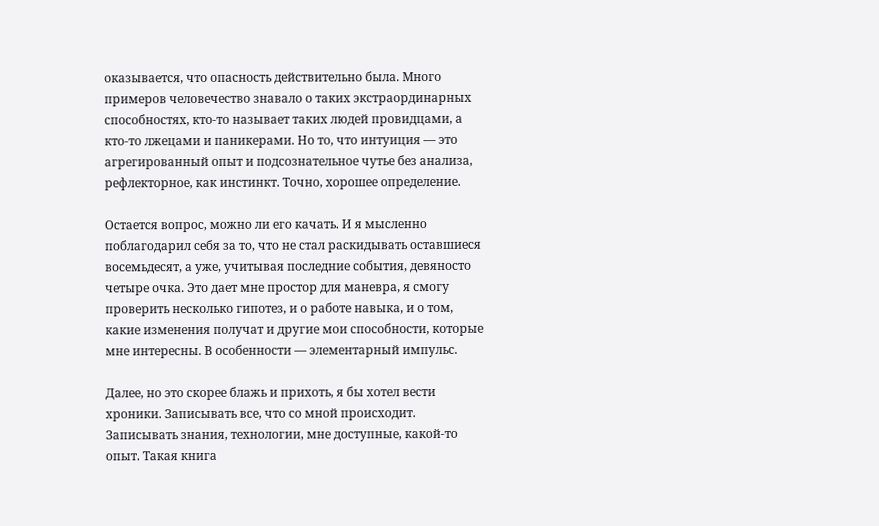оказывается, что опасность действительно была. Много примеров человечество знавало о таких экстраординарных способностях, кто-то называет таких людей провидцами, а кто-то лжецами и паникерами. Но то, что интуиция — это агрегированный опыт и подсознательное чутье без анализа, рефлекторное, как инстинкт. Точно, хорошее определение.

Остается вопрос, можно ли его качать. И я мысленно поблагодарил себя за то, что не стал раскидывать оставшиеся восемьдесят, а уже, учитывая последние события, девяносто четыре очка. Это дает мне простор для маневра, я смогу проверить несколько гипотез, и о работе навыка, и о том, какие изменения получат и другие мои способности, которые мне интересны. В особенности — элементарный импульс.

Далее, но это скорее блажь и прихоть, я бы хотел вести хроники. Записывать все, что со мной происходит. Записывать знания, технологии, мне доступные, какой-то опыт. Такая книга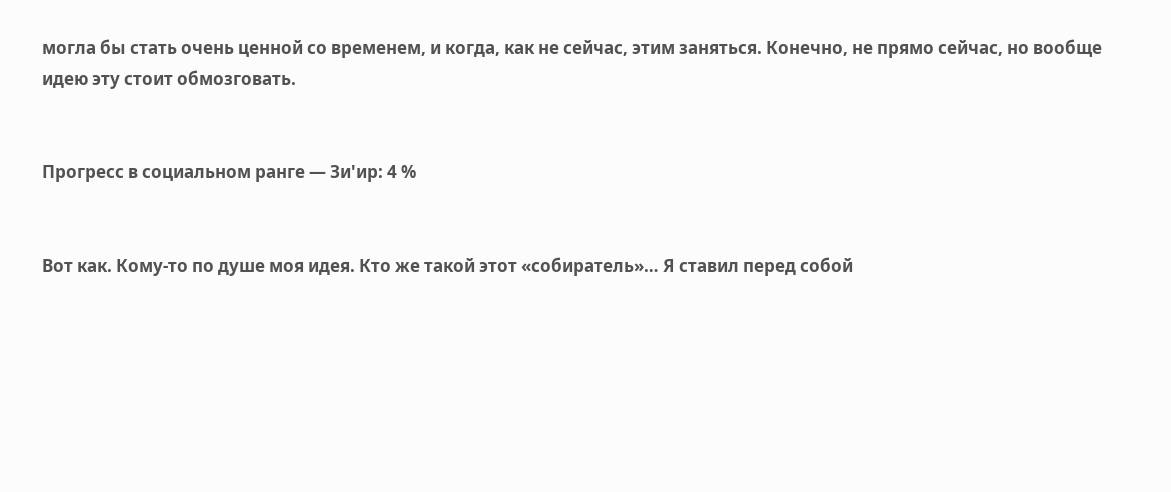могла бы стать очень ценной со временем, и когда, как не сейчас, этим заняться. Конечно, не прямо сейчас, но вообще идею эту стоит обмозговать.


Прогресс в социальном ранге — Зи'ир: 4 %


Вот как. Кому-то по душе моя идея. Кто же такой этот «собиратель»… Я ставил перед собой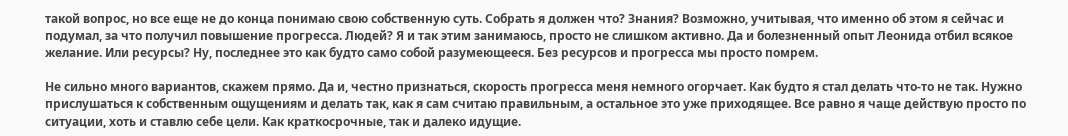такой вопрос, но все еще не до конца понимаю свою собственную суть. Собрать я должен что? Знания? Возможно, учитывая, что именно об этом я сейчас и подумал, за что получил повышение прогресса. Людей? Я и так этим занимаюсь, просто не слишком активно. Да и болезненный опыт Леонида отбил всякое желание. Или ресурсы? Ну, последнее это как будто само собой разумеющееся. Без ресурсов и прогресса мы просто помрем.

Не сильно много вариантов, скажем прямо. Да и, честно признаться, скорость прогресса меня немного огорчает. Как будто я стал делать что-то не так. Нужно прислушаться к собственным ощущениям и делать так, как я сам считаю правильным, а остальное это уже приходящее. Все равно я чаще действую просто по ситуации, хоть и ставлю себе цели. Как краткосрочные, так и далеко идущие.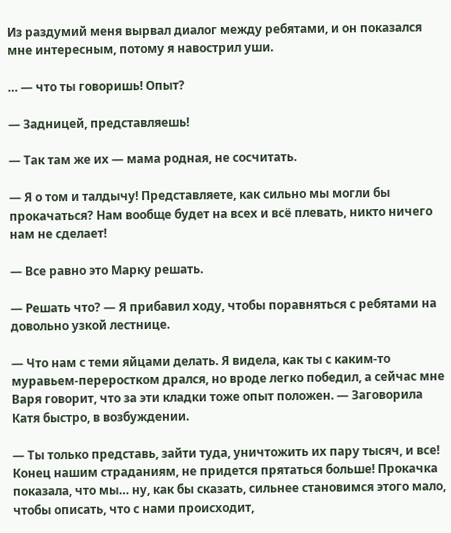Из раздумий меня вырвал диалог между ребятами, и он показался мне интересным, потому я навострил уши.

… — что ты говоришь! Опыт?

— Задницей, представляешь!

— Так там же их — мама родная, не сосчитать.

— Я о том и талдычу! Представляете, как сильно мы могли бы прокачаться? Нам вообще будет на всех и всё плевать, никто ничего нам не сделает!

— Все равно это Марку решать.

— Решать что? — Я прибавил ходу, чтобы поравняться с ребятами на довольно узкой лестнице.

— Что нам с теми яйцами делать. Я видела, как ты с каким-то муравьем-переростком дрался, но вроде легко победил, а сейчас мне Варя говорит, что за эти кладки тоже опыт положен. — Заговорила Катя быстро, в возбуждении.

— Ты только представь, зайти туда, уничтожить их пару тысяч, и все! Конец нашим страданиям, не придется прятаться больше! Прокачка показала, что мы… ну, как бы сказать, сильнее становимся этого мало, чтобы описать, что с нами происходит,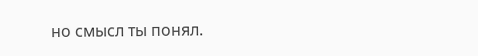но смысл ты понял.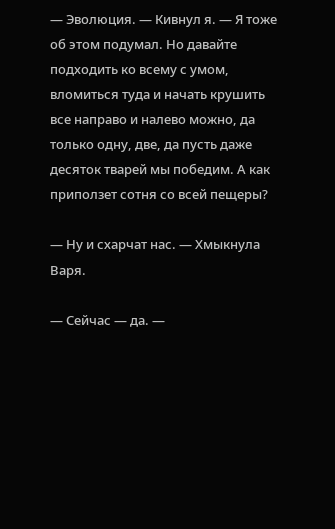— Эволюция. — Кивнул я. — Я тоже об этом подумал. Но давайте подходить ко всему с умом, вломиться туда и начать крушить все направо и налево можно, да только одну, две, да пусть даже десяток тварей мы победим. А как приползет сотня со всей пещеры?

— Ну и схарчат нас. — Хмыкнула Варя.

— Сейчас — да. —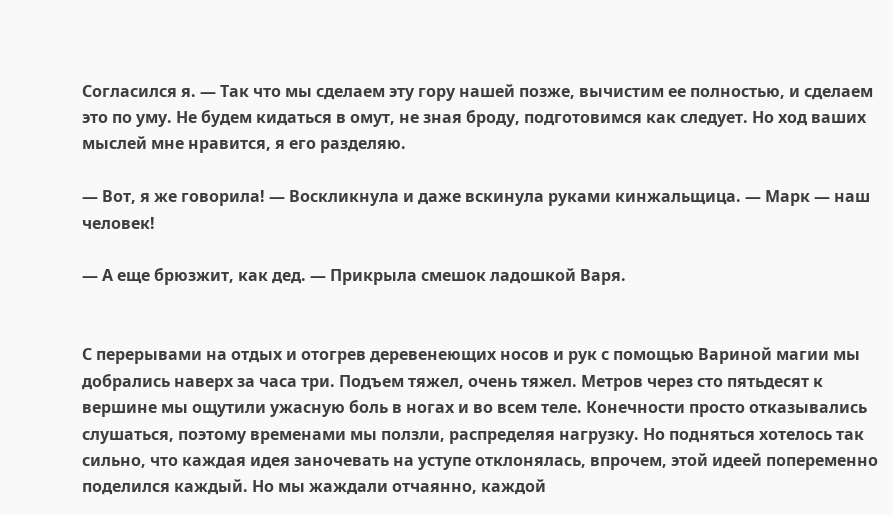Согласился я. — Так что мы сделаем эту гору нашей позже, вычистим ее полностью, и сделаем это по уму. Не будем кидаться в омут, не зная броду, подготовимся как следует. Но ход ваших мыслей мне нравится, я его разделяю.

— Вот, я же говорила! — Воскликнула и даже вскинула руками кинжальщица. — Марк — наш человек!

— А еще брюзжит, как дед. — Прикрыла смешок ладошкой Варя.


С перерывами на отдых и отогрев деревенеющих носов и рук с помощью Вариной магии мы добрались наверх за часа три. Подъем тяжел, очень тяжел. Метров через сто пятьдесят к вершине мы ощутили ужасную боль в ногах и во всем теле. Конечности просто отказывались слушаться, поэтому временами мы ползли, распределяя нагрузку. Но подняться хотелось так сильно, что каждая идея заночевать на уступе отклонялась, впрочем, этой идеей попеременно поделился каждый. Но мы жаждали отчаянно, каждой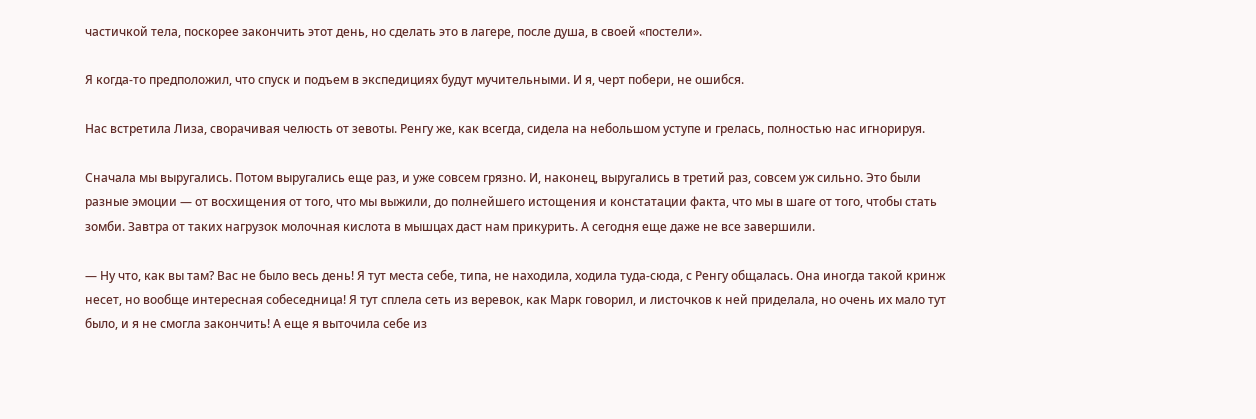частичкой тела, поскорее закончить этот день, но сделать это в лагере, после душа, в своей «постели».

Я когда-то предположил, что спуск и подъем в экспедициях будут мучительными. И я, черт побери, не ошибся.

Нас встретила Лиза, сворачивая челюсть от зевоты. Ренгу же, как всегда, сидела на небольшом уступе и грелась, полностью нас игнорируя.

Сначала мы выругались. Потом выругались еще раз, и уже совсем грязно. И, наконец, выругались в третий раз, совсем уж сильно. Это были разные эмоции — от восхищения от того, что мы выжили, до полнейшего истощения и констатации факта, что мы в шаге от того, чтобы стать зомби. Завтра от таких нагрузок молочная кислота в мышцах даст нам прикурить. А сегодня еще даже не все завершили.

— Ну что, как вы там? Вас не было весь день! Я тут места себе, типа, не находила, ходила туда-сюда, с Ренгу общалась. Она иногда такой кринж несет, но вообще интересная собеседница! Я тут сплела сеть из веревок, как Марк говорил, и листочков к ней приделала, но очень их мало тут было, и я не смогла закончить! А еще я выточила себе из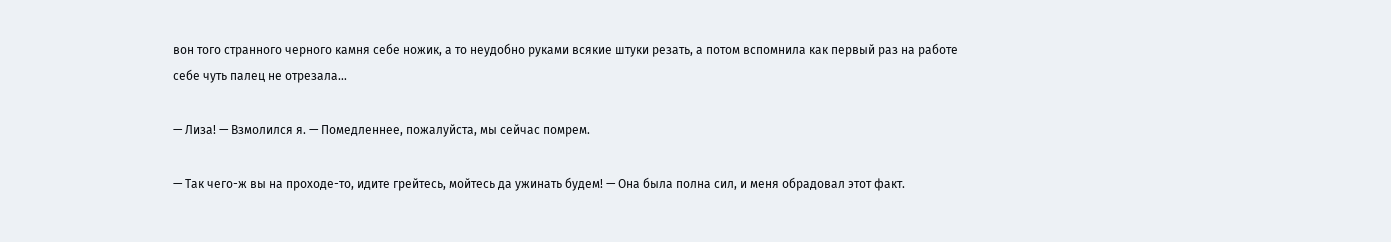вон того странного черного камня себе ножик, а то неудобно руками всякие штуки резать, а потом вспомнила как первый раз на работе себе чуть палец не отрезала…

— Лиза! — Взмолился я. — Помедленнее, пожалуйста, мы сейчас помрем.

— Так чего-ж вы на проходе-то, идите грейтесь, мойтесь да ужинать будем! — Она была полна сил, и меня обрадовал этот факт.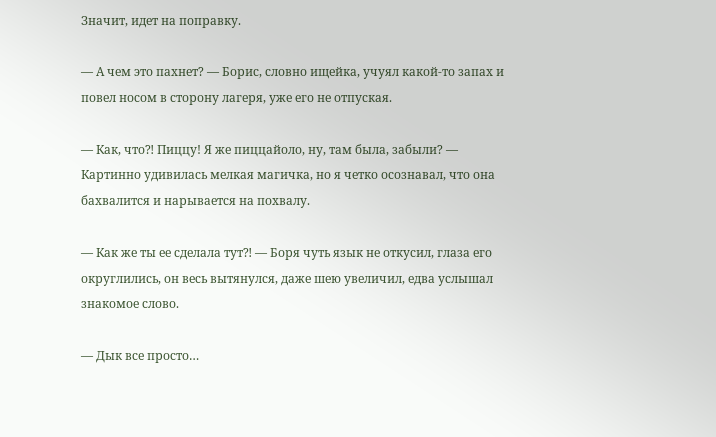Значит, идет на поправку.

— А чем это пахнет? — Борис, словно ищейка, учуял какой-то запах и повел носом в сторону лагеря, уже его не отпуская.

— Как, что⁈ Пиццу! Я же пиццайоло, ну, там была, забыли? — Картинно удивилась мелкая магичка, но я четко осознавал, что она бахвалится и нарывается на похвалу.

— Как же ты ее сделала тут⁈ — Боря чуть язык не откусил, глаза его округлились, он весь вытянулся, даже шею увеличил, едва услышал знакомое слово.

— Дык все просто…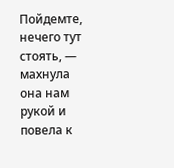Пойдемте, нечего тут стоять, — махнула она нам рукой и повела к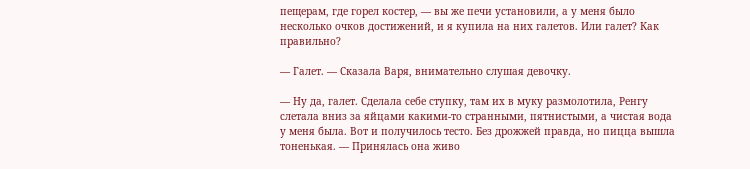пещерам, где горел костер, — вы же печи установили, а у меня было несколько очков достижений, и я купила на них галетов. Или галет? Как правильно?

— Галет. — Сказала Варя, внимательно слушая девочку.

— Ну да, галет. Сделала себе ступку, там их в муку размолотила, Ренгу слетала вниз за яйцами какими-то странными, пятнистыми, а чистая вода у меня была. Вот и получилось тесто. Без дрожжей правда, но пицца вышла тоненькая. — Принялась она живо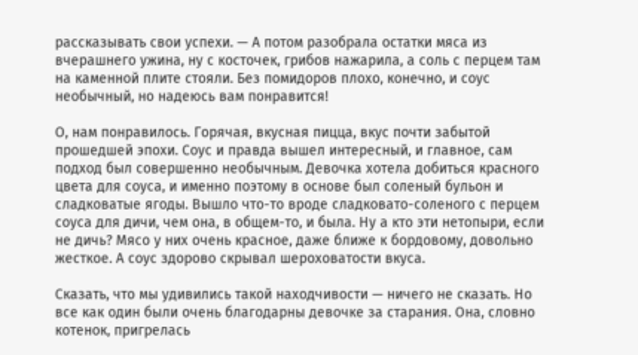рассказывать свои успехи. — А потом разобрала остатки мяса из вчерашнего ужина, ну с косточек, грибов нажарила, а соль с перцем там на каменной плите стояли. Без помидоров плохо, конечно, и соус необычный, но надеюсь вам понравится!

О, нам понравилось. Горячая, вкусная пицца, вкус почти забытой прошедшей эпохи. Соус и правда вышел интересный, и главное, сам подход был совершенно необычным. Девочка хотела добиться красного цвета для соуса, и именно поэтому в основе был соленый бульон и сладковатые ягоды. Вышло что-то вроде сладковато-соленого с перцем соуса для дичи, чем она, в общем-то, и была. Ну а кто эти нетопыри, если не дичь? Мясо у них очень красное, даже ближе к бордовому, довольно жесткое. А соус здорово скрывал шероховатости вкуса.

Сказать, что мы удивились такой находчивости — ничего не сказать. Но все как один были очень благодарны девочке за старания. Она, словно котенок, пригрелась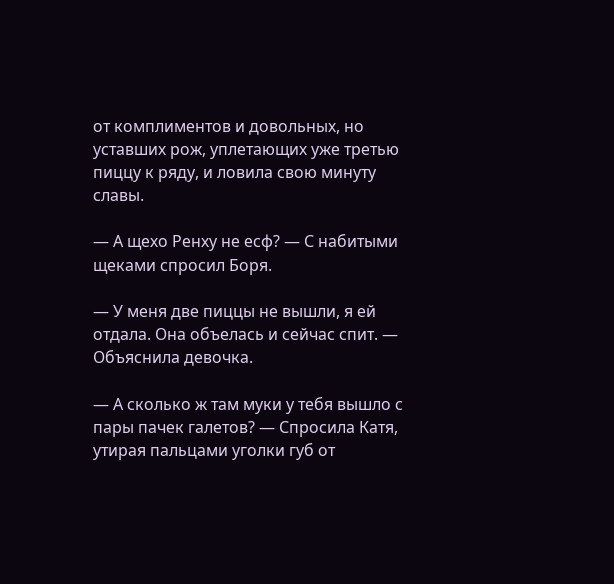от комплиментов и довольных, но уставших рож, уплетающих уже третью пиццу к ряду, и ловила свою минуту славы.

— А щехо Ренху не есф? — С набитыми щеками спросил Боря.

— У меня две пиццы не вышли, я ей отдала. Она объелась и сейчас спит. — Объяснила девочка.

— А сколько ж там муки у тебя вышло с пары пачек галетов? — Спросила Катя, утирая пальцами уголки губ от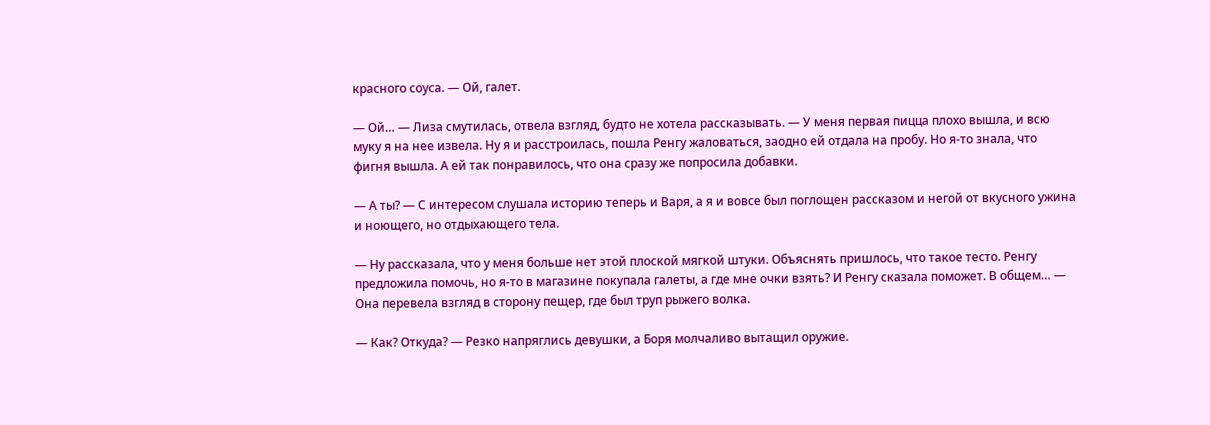красного соуса. — Ой, галет.

— Ой… — Лиза смутилась, отвела взгляд, будто не хотела рассказывать. — У меня первая пицца плохо вышла, и всю муку я на нее извела. Ну я и расстроилась, пошла Ренгу жаловаться, заодно ей отдала на пробу. Но я-то знала, что фигня вышла. А ей так понравилось, что она сразу же попросила добавки.

— А ты? — С интересом слушала историю теперь и Варя, а я и вовсе был поглощен рассказом и негой от вкусного ужина и ноющего, но отдыхающего тела.

— Ну рассказала, что у меня больше нет этой плоской мягкой штуки. Объяснять пришлось, что такое тесто. Ренгу предложила помочь, но я-то в магазине покупала галеты, а где мне очки взять? И Ренгу сказала поможет. В общем… — Она перевела взгляд в сторону пещер, где был труп рыжего волка.

— Как? Откуда? — Резко напряглись девушки, а Боря молчаливо вытащил оружие.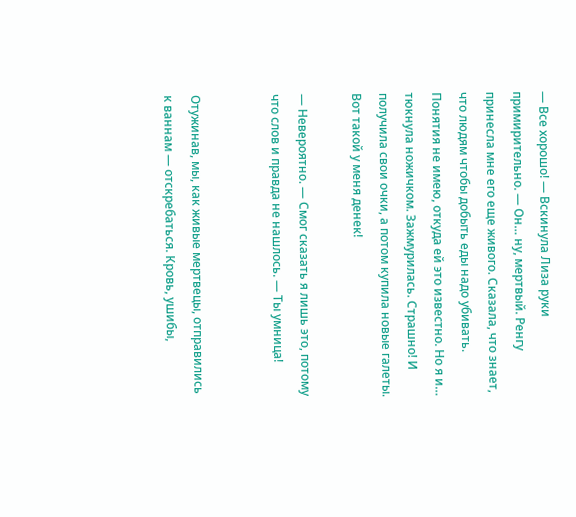— Все хорошо! — Вскинула Лиза руки примирительно. — Он… ну, мертвый. Ренгу принесла мне его еще живого. Сказала, что знает, что людям чтобы добыть еды надо убивать. Понятия не имею, откуда ей это известно. Но я и… тюкнула ножичком. Зажмурилась. Страшно! И получила свои очки, а потом купила новые галеты. Вот такой у меня денек!

— Невероятно. — Смог сказать я лишь это, потому что слов и правда не нашлось. — Ты умница!


Отужинав, мы, как живые мертвецы, отправились к ваннам — отскребаться. Кровь, ушибы,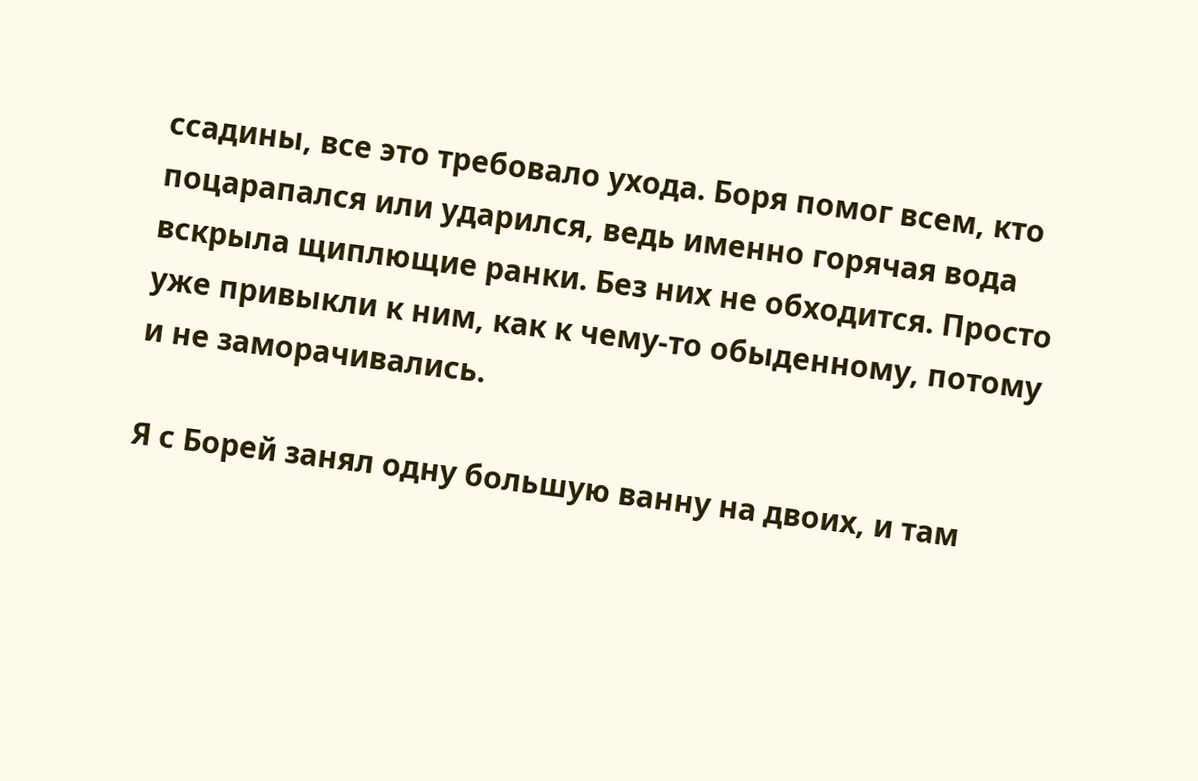ссадины, все это требовало ухода. Боря помог всем, кто поцарапался или ударился, ведь именно горячая вода вскрыла щиплющие ранки. Без них не обходится. Просто уже привыкли к ним, как к чему-то обыденному, потому и не заморачивались.

Я с Борей занял одну большую ванну на двоих, и там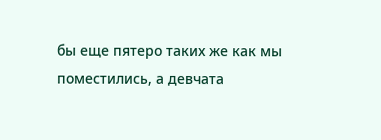бы еще пятеро таких же как мы поместились, а девчата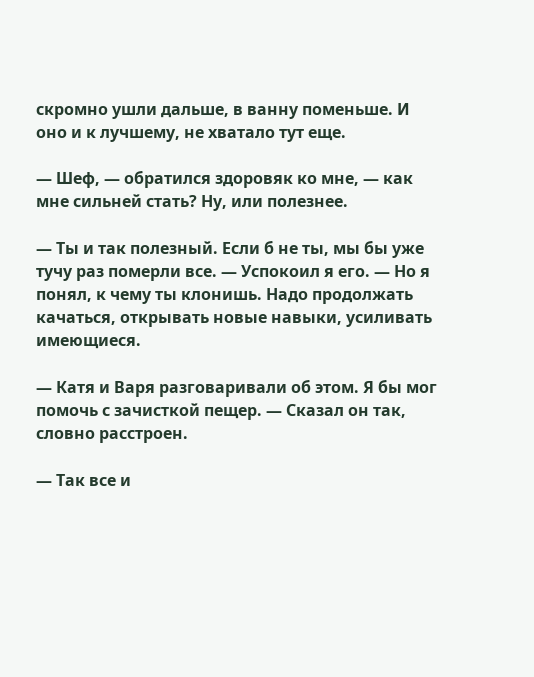скромно ушли дальше, в ванну поменьше. И оно и к лучшему, не хватало тут еще.

— Шеф, — обратился здоровяк ко мне, — как мне сильней стать? Ну, или полезнее.

— Ты и так полезный. Если б не ты, мы бы уже тучу раз померли все. — Успокоил я его. — Но я понял, к чему ты клонишь. Надо продолжать качаться, открывать новые навыки, усиливать имеющиеся.

— Катя и Варя разговаривали об этом. Я бы мог помочь с зачисткой пещер. — Сказал он так, словно расстроен.

— Так все и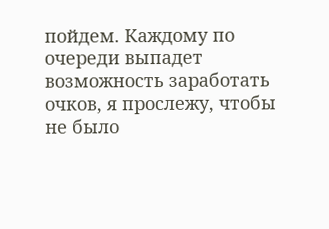пойдем. Каждому по очереди выпадет возможность заработать очков, я прослежу, чтобы не было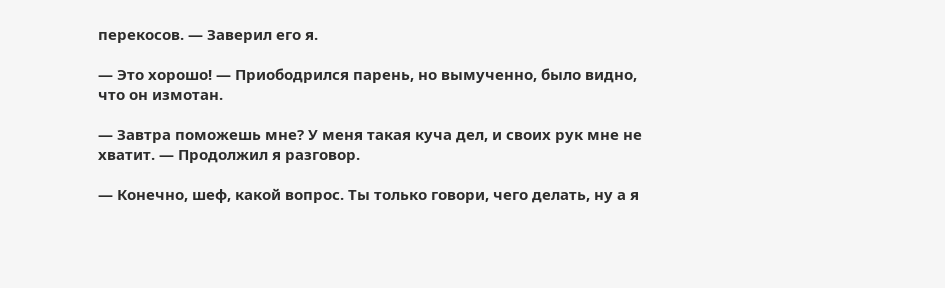перекосов. — Заверил его я.

— Это хорошо! — Приободрился парень, но вымученно, было видно, что он измотан.

— Завтра поможешь мне? У меня такая куча дел, и своих рук мне не хватит. — Продолжил я разговор.

— Конечно, шеф, какой вопрос. Ты только говори, чего делать, ну а я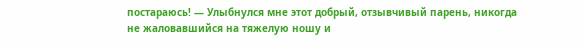постараюсь! — Улыбнулся мне этот добрый, отзывчивый парень, никогда не жаловавшийся на тяжелую ношу и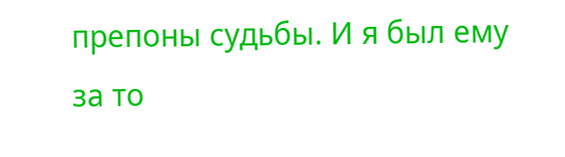препоны судьбы. И я был ему за то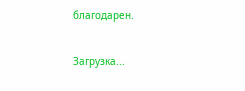благодарен.

Загрузка...